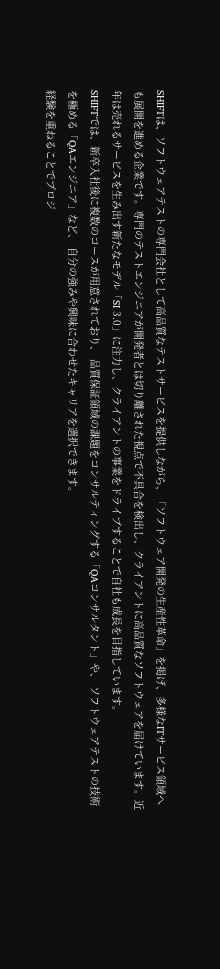SHIFTは、ソフトウェアテストの専門会社として高品質なテストサービスを提供しながら、「ソフトウェア開発の生産性革命」を掲げ、多様なITサービス領域へも展開を進める企業です。専門のテストエンジニアが開発者とは切り離された視点で不具合を検出し、クライアントに高品質なソフトウェアを届けています。近年は売れるサービスを生み出す新たなモデル「SI 3.0」に注力し、クライアントの事業をドライブすることで自社も成長を目指しています。
SHIFTでは、新卒入社後に複数のコースが用意されており、 品質保証領域の課題をコンサルティングする「QAコンサルタント」や、 ソフトウェアテストの技術を極める「QAエンジニア」など、 自分の強みや興味に合わせたキャリアを選択できます。
経験を重ねることでプロジ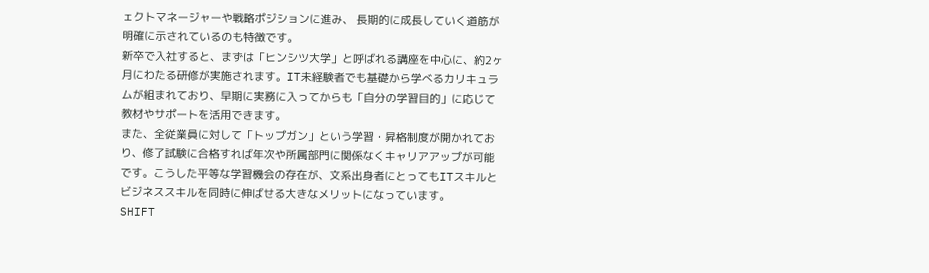ェクトマネージャーや戦略ポジションに進み、 長期的に成長していく道筋が明確に示されているのも特徴です。
新卒で入社すると、まずは「ヒンシツ大学」と呼ばれる講座を中心に、約2ヶ月にわたる研修が実施されます。IT未経験者でも基礎から学べるカリキュラムが組まれており、早期に実務に入ってからも「自分の学習目的」に応じて教材やサポートを活用できます。
また、全従業員に対して「トップガン」という学習・昇格制度が開かれており、修了試験に合格すれば年次や所属部門に関係なくキャリアアップが可能です。こうした平等な学習機会の存在が、文系出身者にとってもITスキルとビジネススキルを同時に伸ばせる大きなメリットになっています。
SHIFT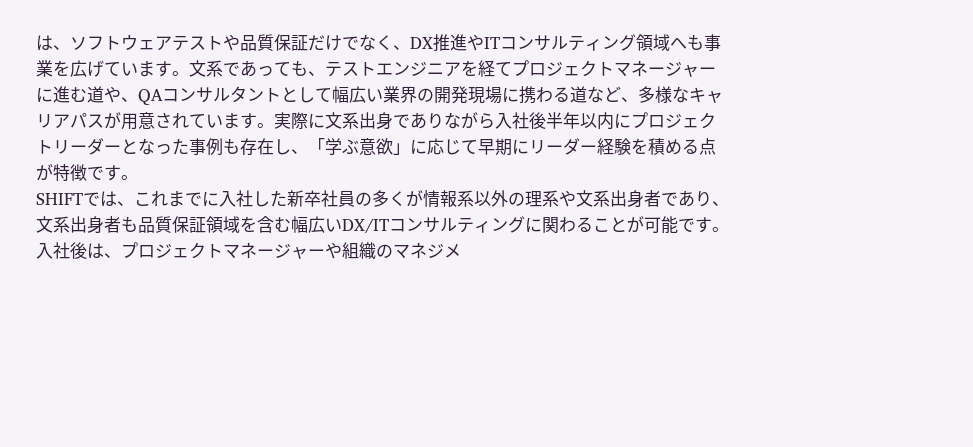は、ソフトウェアテストや品質保証だけでなく、DX推進やITコンサルティング領域へも事業を広げています。文系であっても、テストエンジニアを経てプロジェクトマネージャーに進む道や、QAコンサルタントとして幅広い業界の開発現場に携わる道など、多様なキャリアパスが用意されています。実際に文系出身でありながら入社後半年以内にプロジェクトリーダーとなった事例も存在し、「学ぶ意欲」に応じて早期にリーダー経験を積める点が特徴です。
SHIFTでは、これまでに入社した新卒社員の多くが情報系以外の理系や文系出身者であり、文系出身者も品質保証領域を含む幅広いDX/ITコンサルティングに関わることが可能です。入社後は、プロジェクトマネージャーや組織のマネジメ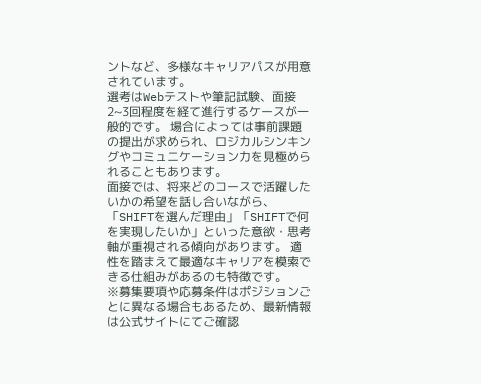ントなど、多様なキャリアパスが用意されています。
選考はWebテストや筆記試験、面接2~3回程度を経て進行するケースが一般的です。 場合によっては事前課題の提出が求められ、ロジカルシンキングやコミュニケーション力を見極められることもあります。
面接では、将来どのコースで活躍したいかの希望を話し合いながら、「SHIFTを選んだ理由」「SHIFTで何を実現したいか」といった意欲・思考軸が重視される傾向があります。 適性を踏まえて最適なキャリアを模索できる仕組みがあるのも特徴です。
※募集要項や応募条件はポジションごとに異なる場合もあるため、最新情報は公式サイトにてご確認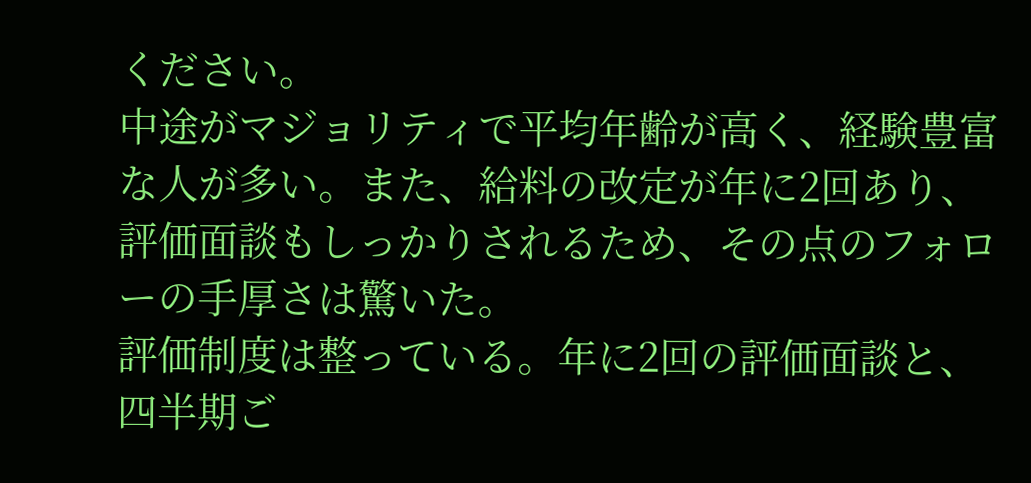ください。
中途がマジョリティで平均年齢が高く、経験豊富な人が多い。また、給料の改定が年に2回あり、評価面談もしっかりされるため、その点のフォローの手厚さは驚いた。
評価制度は整っている。年に2回の評価面談と、四半期ご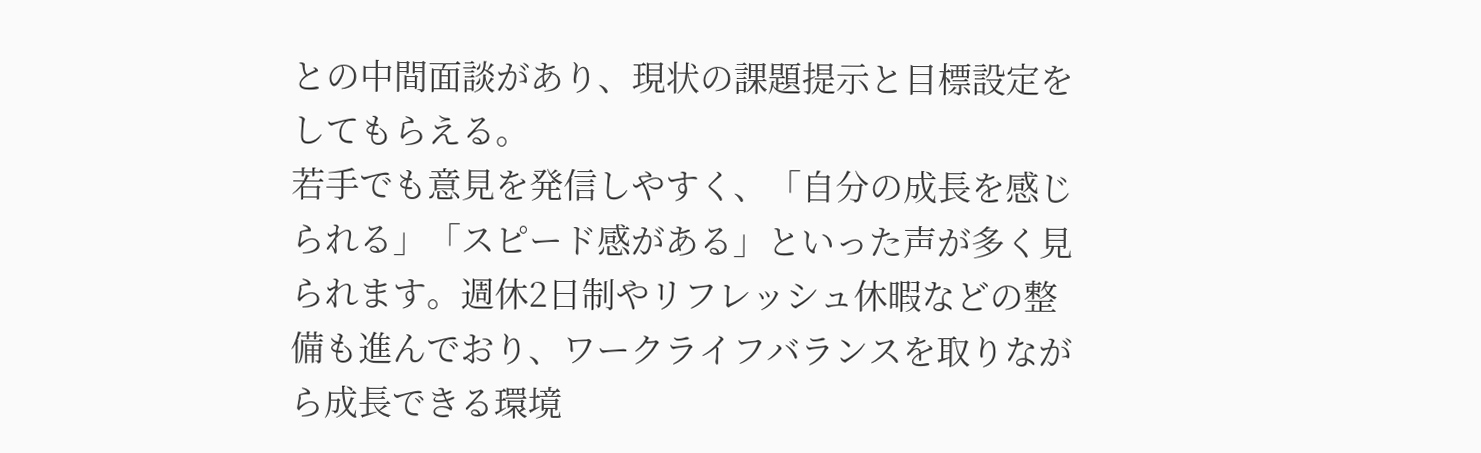との中間面談があり、現状の課題提示と目標設定をしてもらえる。
若手でも意見を発信しやすく、「自分の成長を感じられる」「スピード感がある」といった声が多く見られます。週休2日制やリフレッシュ休暇などの整備も進んでおり、ワークライフバランスを取りながら成長できる環境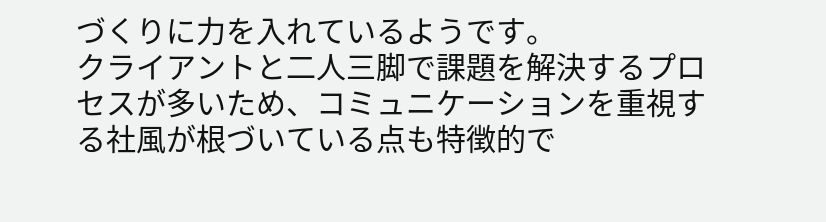づくりに力を入れているようです。
クライアントと二人三脚で課題を解決するプロセスが多いため、コミュニケーションを重視する社風が根づいている点も特徴的で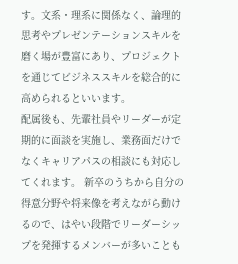す。文系・理系に関係なく、論理的思考やプレゼンテーションスキルを磨く場が豊富にあり、プロジェクトを通じてビジネススキルを総合的に高められるといいます。
配属後も、先輩社員やリーダーが定期的に面談を実施し、業務面だけでなくキャリアパスの相談にも対応してくれます。 新卒のうちから自分の得意分野や将来像を考えながら動けるので、はやい段階でリーダーシップを発揮するメンバーが多いことも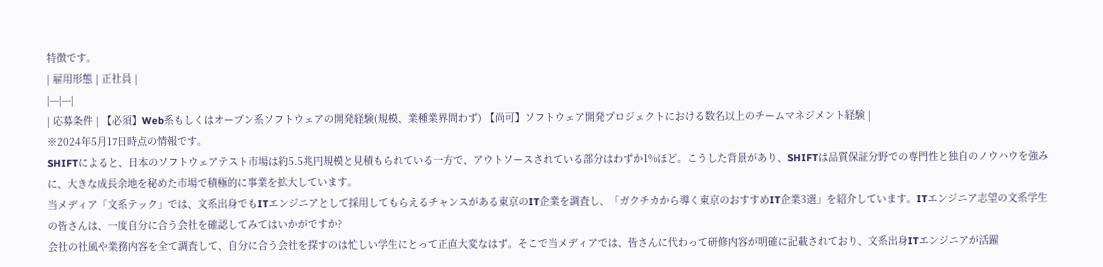特徴です。
| 雇用形態 | 正社員 |
|---|---|
| 応募条件 | 【必須】Web系もしくはオープン系ソフトウェアの開発経験(規模、業種業界問わず) 【尚可】ソフトウェア開発プロジェクトにおける数名以上のチームマネジメント経験 |
※2024年5月17日時点の情報です。
SHIFTによると、日本のソフトウェアテスト市場は約5.5兆円規模と見積もられている一方で、アウトソースされている部分はわずか1%ほど。こうした背景があり、SHIFTは品質保証分野での専門性と独自のノウハウを強みに、大きな成長余地を秘めた市場で積極的に事業を拡大しています。
当メディア「文系テック」では、文系出身でもITエンジニアとして採用してもらえるチャンスがある東京のIT企業を調査し、「ガクチカから導く東京のおすすめIT企業3選」を紹介しています。ITエンジニア志望の文系学生の皆さんは、一度自分に合う会社を確認してみてはいかがですか?
会社の社風や業務内容を全て調査して、自分に合う会社を探すのは忙しい学生にとって正直大変なはず。そこで当メディアでは、皆さんに代わって研修内容が明確に記載されており、文系出身ITエンジニアが活躍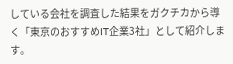している会社を調査した結果をガクチカから導く「東京のおすすめIT企業3社」として紹介します。